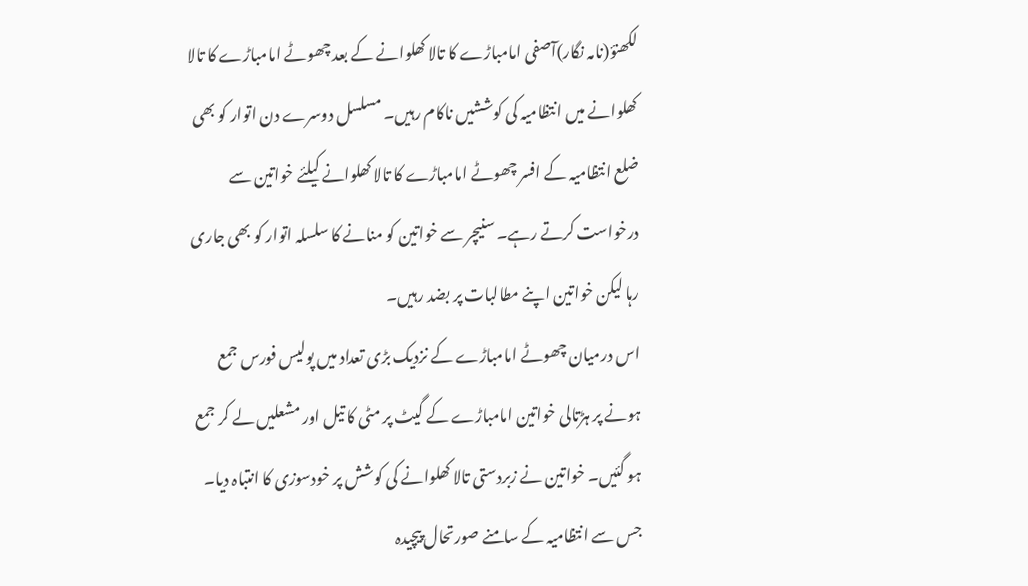لکھنؤ(نامہ نگار)آصفی امامباڑے کا تالا کھلوانے کے بعد چھوٹے امامباڑے کا تالا کھلوانے میں انتظامیہ کی کوششیں ناکام رہیں۔ مسلسل دوسرے دن اتوار کو بھی ضلع انتظامیہ کے افسر چھوٹے امامباڑے کا تالا کھلوانے کیلئے خواتین سے درخواست کرتے رہے۔ سنیچر سے خواتین کو منانے کا سلسلہ اتوار کو بھی جاری رہا لیکن خواتین اپنے مطالبات پر بضد رہیں۔
اس درمیان چھوٹے امامباڑے کے نزدیک بڑی تعداد میں پولیس فورس جمع ہونے پر ہڑتالی خواتین امامباڑے کے گیٹ پر مٹی کا تیل اور مشعلیں لے کر جمع ہو گئیں۔ خواتین نے زبردستی تالا کھلوانے کی کوشش پر خودسوزی کا انتباہ دیا۔ جس سے انتظامیہ کے سامنے صورتحال پیچیدہ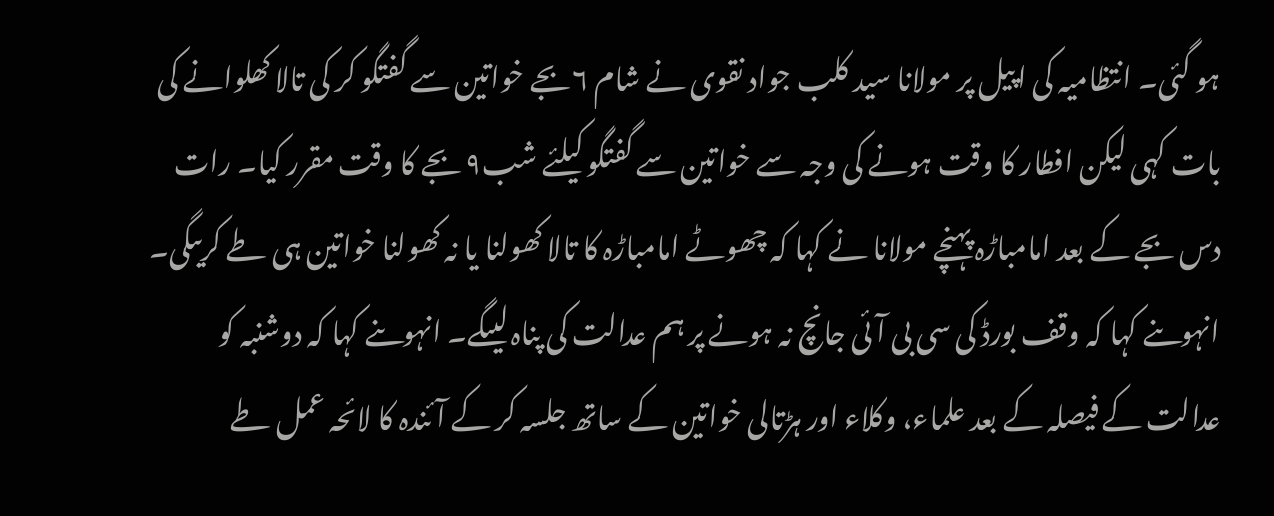ہو گئی۔ انتظامیہ کی اپیل پر مولانا سید کلب جواد نقوی نے شام ۶بجے خواتین سے گفتگو کر کی تالا کھلوانے کی بات کہی لیکن افطار کا وقت ہونے کی وجہ سے خواتین سے گفتگو کیلئے شب۹ بجے کا وقت مقرر کیا۔ رات دس بجے کے بعد امامباڑہ پہنچے مولانا نے کہا کہ چھوٹے امامباڑہ کا تالا کھولنا یا نہ کھولنا خواتین ہی طے کریںگی۔ انہوںنے کہا کہ وقف بورڈ کی سی بی آئی جانچ نہ ہونے پر ہم عدالت کی پناہ لیںگے۔ انہوںنے کہا کہ دوشنبہ کو عدالت کے فیصلہ کے بعد علماء، وکلاء اور ہڑتالی خواتین کے ساتھ جلسہ کر کے آئندہ کا لائحہ عمل طے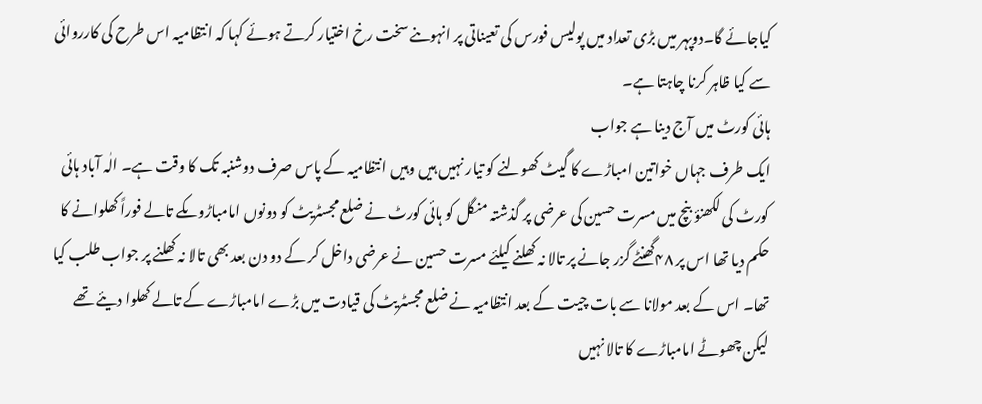کیاجائے گا۔دوپہر میں بڑی تعداد میں پولیس فورس کی تعیناتی پر انہوںنے سخت رخ اختیار کرتے ہوئے کہا کہ انتظامیہ اس طرح کی کارروائی سے کیا ظاہر کرنا چاہتا ہے۔
ہائی کورٹ میں آج دینا ہے جواب
ایک طرف جہاں خواتین امباڑے کا گیٹ کھولنے کو تیار نہیں ہیں وہیں انتظامیہ کے پاس صرف دوشنبہ تک کا وقت ہے۔ الٰہ آباد ہائی کورٹ کی لکھنؤ بنچ میں مسرت حسین کی عرضی پر گذشتہ منگل کو ہائی کورٹ نے ضلع مجسٹریٹ کو دونوں امامباڑوںکے تالے فوراً کھلوانے کا حکم دیا تھا اس پر ۴۸گھنٹے گزر جانے پر تالا نہ کھلنے کیلئے مسرت حسین نے عرضی داخل کر کے دو دن بعد بھی تالا نہ کھلنے پر جواب طلب کیا تھا۔ اس کے بعد مولانا سے بات چیت کے بعد انتظامیہ نے ضلع مجسٹریٹ کی قیادت میں بڑے امامباڑے کے تالے کھلوا دیئے تھے لیکن چھوٹے امامباڑے کا تالا نہیں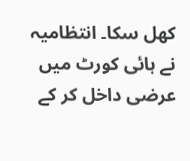کھل سکا۔ انتظامیہ نے ہائی کورٹ میں عرضی داخل کر کے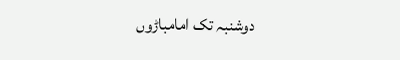دوشنبہ تک امامباڑوں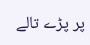پر پڑے تالے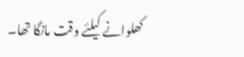کھلوانے کیلئے وقت مانگا تھا۔